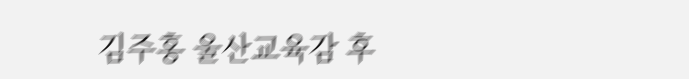김주홍 울산교육감 후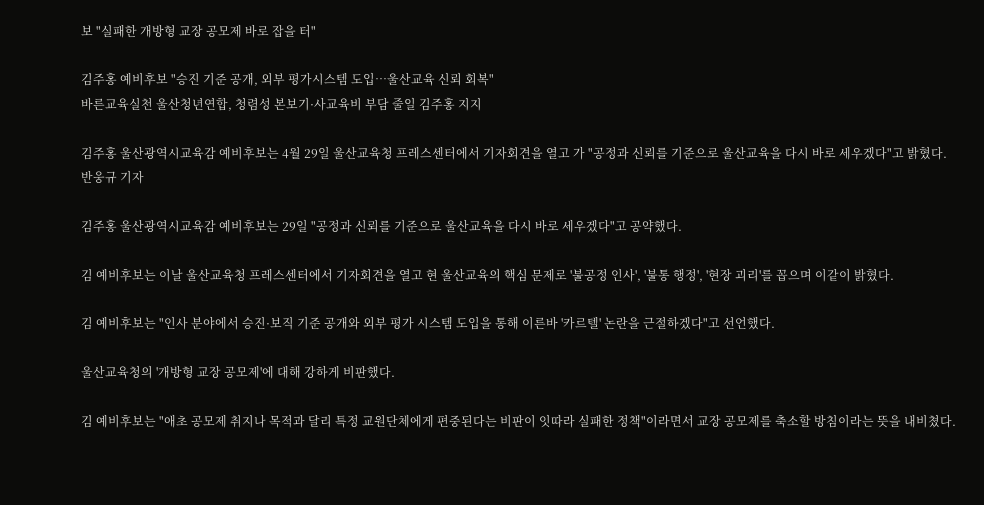보 "실패한 개방형 교장 공모제 바로 잡을 터"

김주홍 예비후보 "승진 기준 공개, 외부 평가시스템 도입…울산교육 신뢰 회복"
바른교육실천 울산청년연합, 청렴성 본보기·사교육비 부담 줄일 김주홍 지지

김주홍 울산광역시교육감 예비후보는 4월 29일 울산교육청 프레스센터에서 기자회견을 열고 가 "공정과 신뢰를 기준으로 울산교육을 다시 바로 세우겠다"고 밝혔다. 반웅규 기자

김주홍 울산광역시교육감 예비후보는 29일 "공정과 신뢰를 기준으로 울산교육을 다시 바로 세우겠다"고 공약했다.

김 예비후보는 이날 울산교육청 프레스센터에서 기자회견을 열고 현 울산교육의 핵심 문제로 '불공정 인사', '불통 행정', '현장 괴리'를 꼽으며 이같이 밝혔다.

김 예비후보는 "인사 분야에서 승진·보직 기준 공개와 외부 평가 시스템 도입을 통해 이른바 '카르텔' 논란을 근절하겠다"고 선언했다.

울산교육청의 '개방형 교장 공모제'에 대해 강하게 비판했다.

김 예비후보는 "애초 공모제 취지나 목적과 달리 특정 교원단체에게 편중된다는 비판이 잇따라 실패한 정책"이라면서 교장 공모제를 축소할 방침이라는 뜻을 내비쳤다.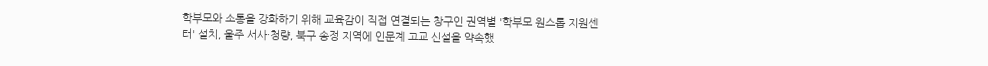학부모와 소통을 강화하기 위해 교육감이 직접 연결되는 창구인 권역별 '학부모 원스톱 지원센터' 설치, 울주 서사·청량, 북구 송정 지역에 인문계 고교 신설을 약속했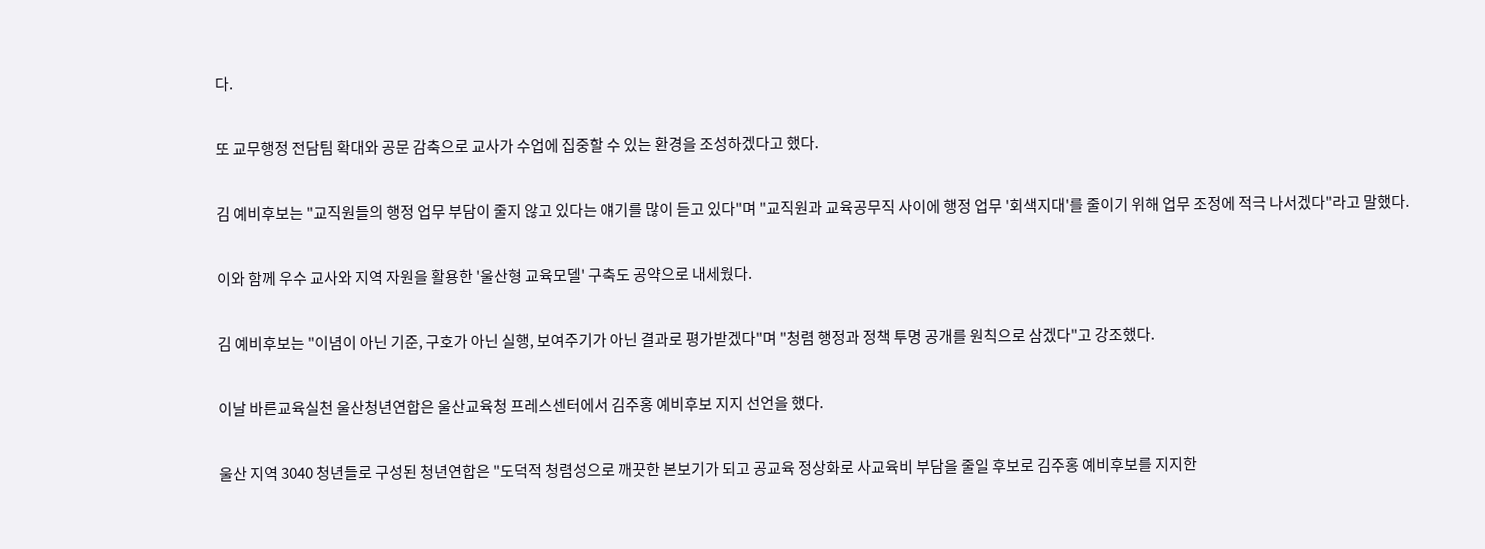다.

또 교무행정 전담팀 확대와 공문 감축으로 교사가 수업에 집중할 수 있는 환경을 조성하겠다고 했다.

김 예비후보는 "교직원들의 행정 업무 부담이 줄지 않고 있다는 얘기를 많이 듣고 있다"며 "교직원과 교육공무직 사이에 행정 업무 '회색지대'를 줄이기 위해 업무 조정에 적극 나서겠다"라고 말했다.

이와 함께 우수 교사와 지역 자원을 활용한 '울산형 교육모델' 구축도 공약으로 내세웠다.

김 예비후보는 "이념이 아닌 기준, 구호가 아닌 실행, 보여주기가 아닌 결과로 평가받겠다"며 "청렴 행정과 정책 투명 공개를 원칙으로 삼겠다"고 강조했다.

이날 바른교육실천 울산청년연합은 울산교육청 프레스센터에서 김주홍 예비후보 지지 선언을 했다.

울산 지역 3040 청년들로 구성된 청년연합은 "도덕적 청렴성으로 깨끗한 본보기가 되고 공교육 정상화로 사교육비 부담을 줄일 후보로 김주홍 예비후보를 지지한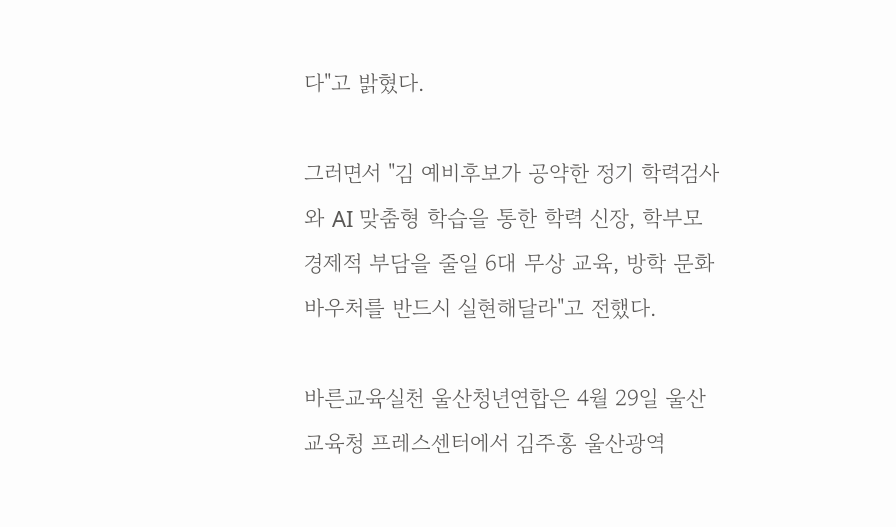다"고 밝혔다.

그러면서 "김 예비후보가 공약한 정기 학력검사와 AI 맞춤형 학습을 통한 학력 신장, 학부모 경제적 부담을 줄일 6대 무상 교육, 방학 문화바우처를 반드시 실현해달라"고 전했다.

바른교육실천 울산청년연합은 4월 29일 울산교육청 프레스센터에서 김주홍 울산광역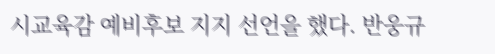시교육감 예비후보 지지 선언을 했다. 반웅규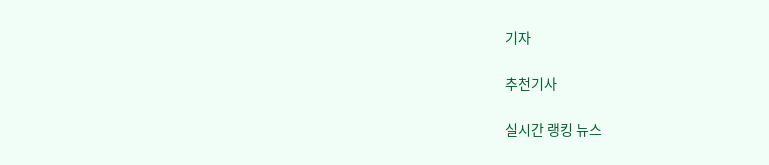기자

추천기사

실시간 랭킹 뉴스